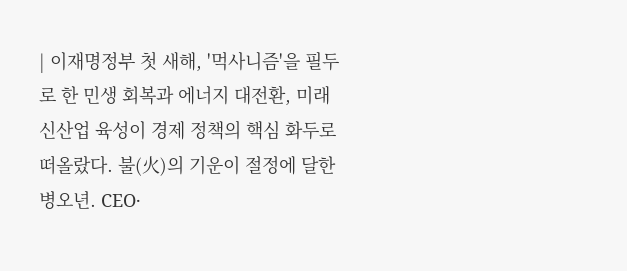| 이재명정부 첫 새해, '먹사니즘'을 필두로 한 민생 회복과 에너지 대전환, 미래 신산업 육성이 경제 정책의 핵심 화두로 떠올랐다. 불(火)의 기운이 절정에 달한 병오년. CEO·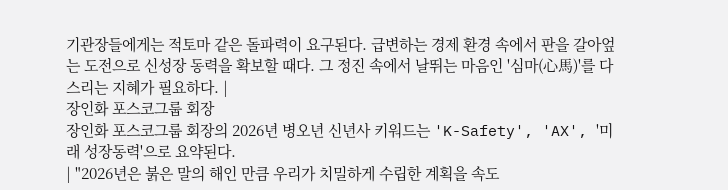기관장들에게는 적토마 같은 돌파력이 요구된다. 급변하는 경제 환경 속에서 판을 갈아엎는 도전으로 신성장 동력을 확보할 때다. 그 정진 속에서 날뛰는 마음인 '심마(心馬)'를 다스리는 지혜가 필요하다. |
장인화 포스코그룹 회장
장인화 포스코그룹 회장의 2026년 병오년 신년사 키워드는 'K-Safety', 'AX', '미래 성장동력'으로 요약된다.
| "2026년은 붉은 말의 해인 만큼 우리가 치밀하게 수립한 계획을 속도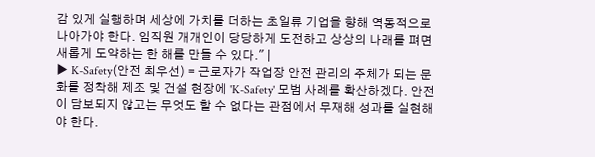감 있게 실행하며 세상에 가치를 더하는 초일류 기업을 향해 역동적으로 나아가야 한다. 임직원 개개인이 당당하게 도전하고 상상의 나래를 펴면 새롭게 도약하는 한 해를 만들 수 있다." |
▶ K-Safety(안전 최우선) = 근로자가 작업장 안전 관리의 주체가 되는 문화를 정착해 제조 및 건설 현장에 'K-Safety' 모범 사례를 확산하겠다. 안전이 담보되지 않고는 무엇도 할 수 없다는 관점에서 무재해 성과를 실현해야 한다.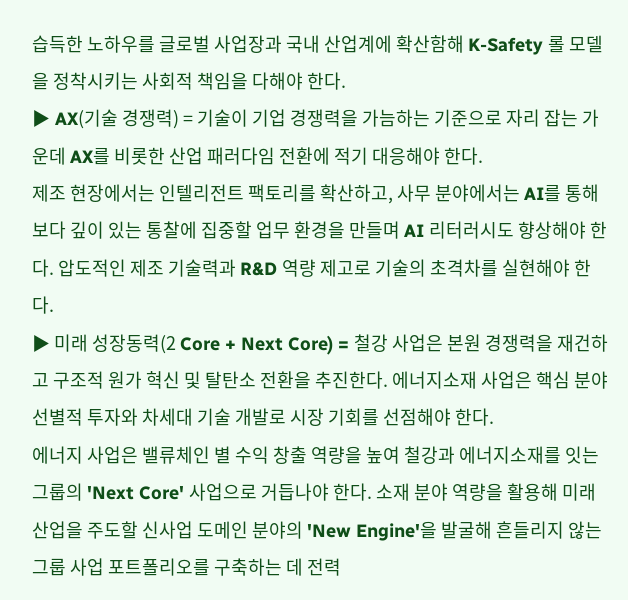습득한 노하우를 글로벌 사업장과 국내 산업계에 확산함해 K-Safety 롤 모델을 정착시키는 사회적 책임을 다해야 한다.
▶ AX(기술 경쟁력) = 기술이 기업 경쟁력을 가늠하는 기준으로 자리 잡는 가운데 AX를 비롯한 산업 패러다임 전환에 적기 대응해야 한다.
제조 현장에서는 인텔리전트 팩토리를 확산하고, 사무 분야에서는 AI를 통해 보다 깊이 있는 통찰에 집중할 업무 환경을 만들며 AI 리터러시도 향상해야 한다. 압도적인 제조 기술력과 R&D 역량 제고로 기술의 초격차를 실현해야 한다.
▶ 미래 성장동력(2 Core + Next Core) = 철강 사업은 본원 경쟁력을 재건하고 구조적 원가 혁신 및 탈탄소 전환을 추진한다. 에너지소재 사업은 핵심 분야 선별적 투자와 차세대 기술 개발로 시장 기회를 선점해야 한다.
에너지 사업은 밸류체인 별 수익 창출 역량을 높여 철강과 에너지소재를 잇는 그룹의 'Next Core' 사업으로 거듭나야 한다. 소재 분야 역량을 활용해 미래 산업을 주도할 신사업 도메인 분야의 'New Engine'을 발굴해 흔들리지 않는 그룹 사업 포트폴리오를 구축하는 데 전력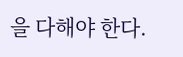을 다해야 한다.